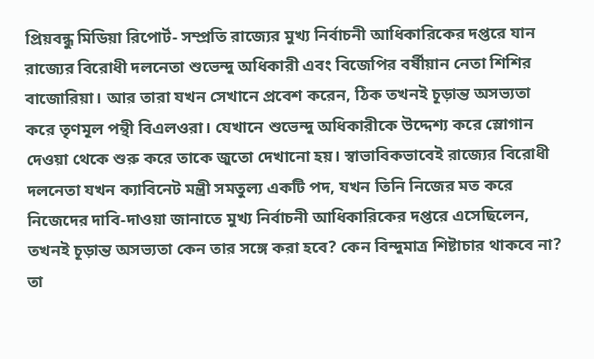প্রিয়বন্ধু মিডিয়া রিপোর্ট- সম্প্রতি রাজ্যের মুখ্য নির্বাচনী আধিকারিকের দপ্তরে যান রাজ্যের বিরোধী দলনেতা শুভেন্দু অধিকারী এবং বিজেপির বর্ষীয়ান নেতা শিশির বাজোরিয়া। আর তারা যখন সেখানে প্রবেশ করেন, ঠিক তখনই চূড়ান্ত অসভ্যতা করে তৃণমূল পন্থী বিএলওরা। যেখানে শুভেন্দু অধিকারীকে উদ্দেশ্য করে স্লোগান দেওয়া থেকে শুরু করে তাকে জুতো দেখানো হয়। স্বাভাবিকভাবেই রাজ্যের বিরোধী দলনেতা যখন ক্যাবিনেট মন্ত্রী সমতুল্য একটি পদ, যখন তিনি নিজের মত করে নিজেদের দাবি-দাওয়া জানাতে মুখ্য নির্বাচনী আধিকারিকের দপ্তরে এসেছিলেন, তখনই চূড়ান্ত অসভ্যতা কেন তার সঙ্গে করা হবে? কেন বিন্দুমাত্র শিষ্টাচার থাকবে না? তা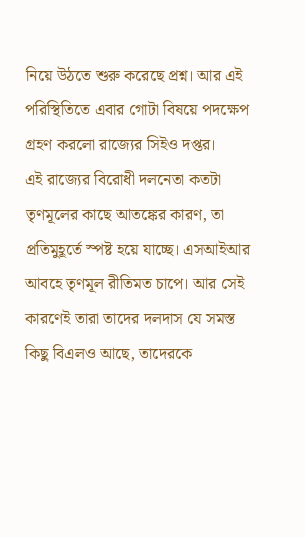নিয়ে উঠতে শুরু করেছে প্রশ্ন। আর এই পরিস্থিতিতে এবার গোটা বিষয়ে পদক্ষেপ গ্রহণ করলো রাজ্যের সিইও দপ্তর।
এই রাজ্যের বিরোধী দলনেতা কতটা তৃণমূলের কাছে আতঙ্কের কারণ, তা প্রতিমুহূর্তে স্পষ্ট হয়ে যাচ্ছে। এসআইআর আবহে তৃণমূল রীতিমত চাপে। আর সেই কারণেই তারা তাদের দলদাস যে সমস্ত কিছু বিএলও আছে, তাদেরকে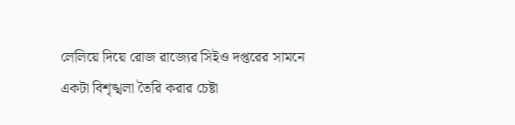লেলিয়ে দিয়ে রোজ রাজ্যের সিইও দপ্তরের সামনে একটা বিশৃঙ্খলা তৈরি করার চেষ্টা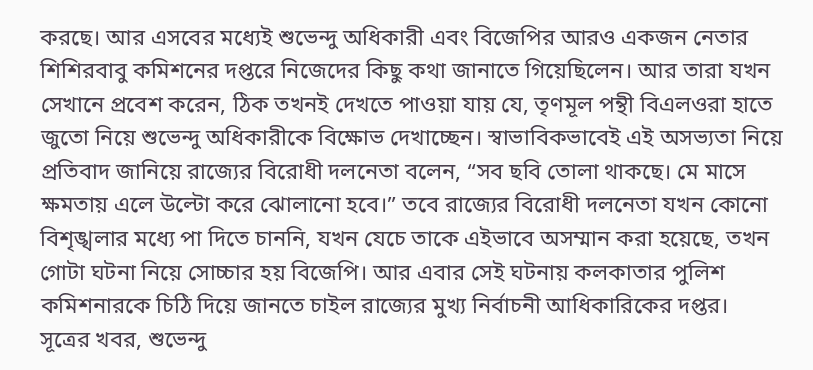করছে। আর এসবের মধ্যেই শুভেন্দু অধিকারী এবং বিজেপির আরও একজন নেতার শিশিরবাবু কমিশনের দপ্তরে নিজেদের কিছু কথা জানাতে গিয়েছিলেন। আর তারা যখন সেখানে প্রবেশ করেন, ঠিক তখনই দেখতে পাওয়া যায় যে, তৃণমূল পন্থী বিএলওরা হাতে জুতো নিয়ে শুভেন্দু অধিকারীকে বিক্ষোভ দেখাচ্ছেন। স্বাভাবিকভাবেই এই অসভ্যতা নিয়ে প্রতিবাদ জানিয়ে রাজ্যের বিরোধী দলনেতা বলেন, “সব ছবি তোলা থাকছে। মে মাসে ক্ষমতায় এলে উল্টো করে ঝোলানো হবে।” তবে রাজ্যের বিরোধী দলনেতা যখন কোনো বিশৃঙ্খলার মধ্যে পা দিতে চাননি, যখন যেচে তাকে এইভাবে অসম্মান করা হয়েছে, তখন গোটা ঘটনা নিয়ে সোচ্চার হয় বিজেপি। আর এবার সেই ঘটনায় কলকাতার পুলিশ কমিশনারকে চিঠি দিয়ে জানতে চাইল রাজ্যের মুখ্য নির্বাচনী আধিকারিকের দপ্তর।
সূত্রের খবর, শুভেন্দু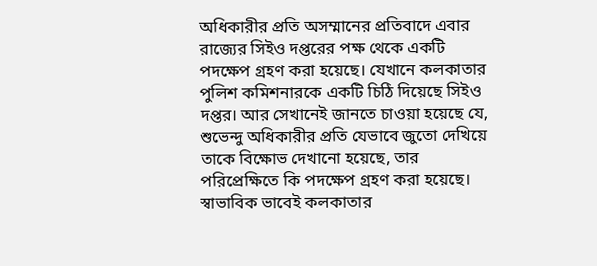অধিকারীর প্রতি অসম্মানের প্রতিবাদে এবার রাজ্যের সিইও দপ্তরের পক্ষ থেকে একটি পদক্ষেপ গ্রহণ করা হয়েছে। যেখানে কলকাতার পুলিশ কমিশনারকে একটি চিঠি দিয়েছে সিইও দপ্তর। আর সেখানেই জানতে চাওয়া হয়েছে যে, শুভেন্দু অধিকারীর প্রতি যেভাবে জুতো দেখিয়ে তাকে বিক্ষোভ দেখানো হয়েছে, তার পরিপ্রেক্ষিতে কি পদক্ষেপ গ্রহণ করা হয়েছে। স্বাভাবিক ভাবেই কলকাতার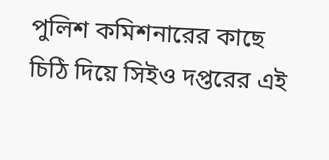পুলিশ কমিশনারের কাছে চিঠি দিয়ে সিইও দপ্তরের এই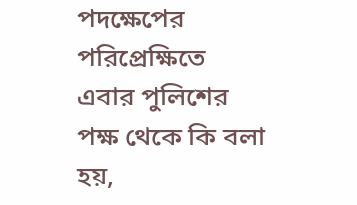পদক্ষেপের পরিপ্রেক্ষিতে এবার পুলিশের পক্ষ থেকে কি বলা হয়,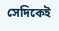সেদিকেই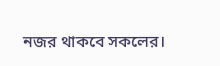নজর থাকবে সকলের।